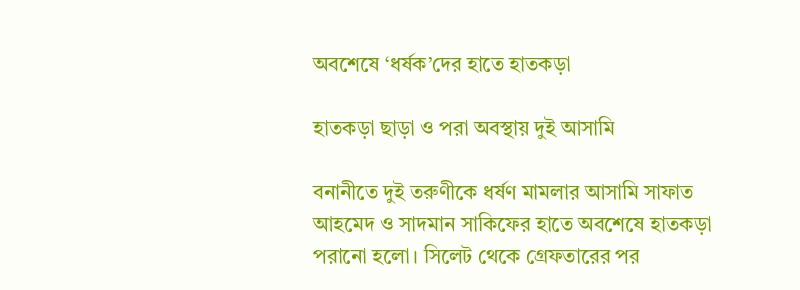অবশেষে ‘ধর্ষক’দের হাতে হাতকড়া

হাতকড়া ছাড়া ও পরা অবস্থায় দুই আসামি

বনানীতে দুই তরুণীকে ধর্ষণ মামলার আসামি সাফাত আহমেদ ও সাদমান সাকিফের হাতে অবশেষে হাতকড়া পরানো হলো। সিলেট থেকে গ্রেফতারের পর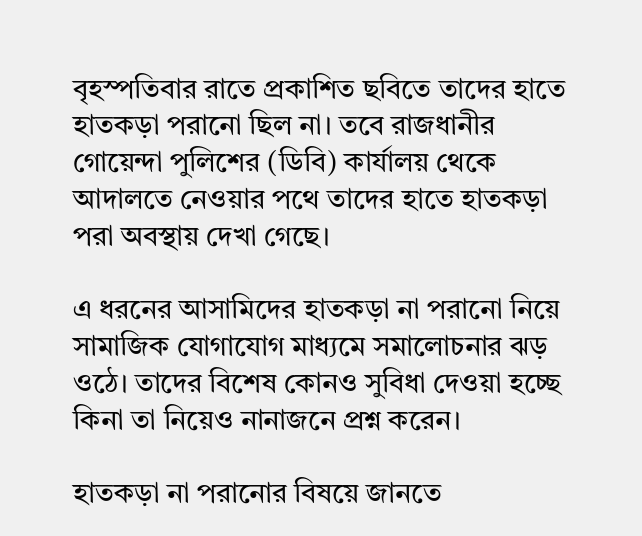বৃহস্পতিবার রাতে প্রকাশিত ছবিতে তাদের হাতে হাতকড়া পরানো ছিল না। তবে রাজধানীর গোয়েন্দা পুলিশের (ডিবি) কার্যালয় থেকে আদালতে নেওয়ার পথে তাদের হাতে হাতকড়া পরা অবস্থায় দেখা গেছে।

এ ধরনের আসামিদের হাতকড়া না পরানো নিয়ে সামাজিক যোগাযোগ মাধ্যমে সমালোচনার ঝড় ওঠে। তাদের বিশেষ কোনও সুবিধা দেওয়া হচ্ছে কিনা তা নিয়েও নানাজনে প্রশ্ন করেন।

হাতকড়া না পরানোর বিষয়ে জানতে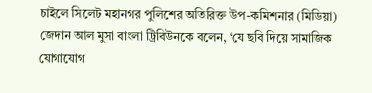চাইলে সিলেট মহানগর পুলিশের অতিরিক্ত উপ-কমিশনার (মিডিয়া) জেদান আল মুসা বাংলা ট্রিবিউনকে বলেন, ‘যে ছবি দিয়ে সামাজিক যোগাযোগ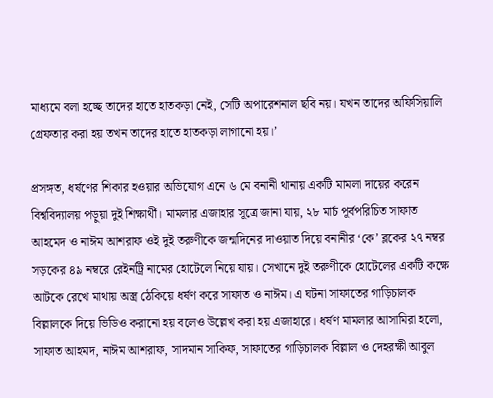মাধ্যমে বলা হচ্ছে তাদের হাতে হাতকড়া নেই, সেটি অপারেশনাল ছবি নয়। যখন তাদের অফিসিয়ালি গ্রেফতার করা হয় তখন তাদের হাতে হাতকড়া লাগানো হয়।’

প্রসঙ্গত, ধর্ষণের শিকার হওয়ার অভিযোগ এনে ৬ মে বনানী থানায় একটি মামলা দায়ের করেন বিশ্ববিদ্যালয় পড়ুয়া দুই শিক্ষার্থী। মামলার এজাহার সূত্রে জানা যায়, ২৮ মার্চ পূর্বপরিচিত সাফাত আহমেদ ও নাঈম আশরাফ ওই দুই তরুণীকে জন্মদিনের দাওয়াত দিয়ে বনানীর ‘কে’ ব্লকের ২৭ নম্বর সড়কের ৪৯ নম্বরে রেইনট্রি নামের হোটেলে নিয়ে যায়। সেখানে দুই তরুণীকে হোটেলের একটি কক্ষে আটকে রেখে মাথায় অস্ত্র ঠেকিয়ে ধর্ষণ করে সাফাত ও নাঈম। এ ঘটনা সাফাতের গাড়িচালক বিল্লালকে দিয়ে ভিডিও করানো হয় বলেও উল্লেখ করা হয় এজাহারে। ধর্ষণ মামলার আসামিরা হলো, সাফাত আহমদ, নাঈম আশরাফ, সাদমান সাকিফ, সাফাতের গাড়িচালক বিল্লাল ও দেহরক্ষী আবুল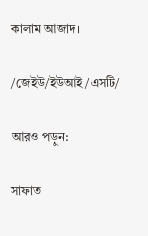কালাম আজাদ।

/জেইউ/ইউআই/এসটি/

আরও পড়ুন:

সাফাত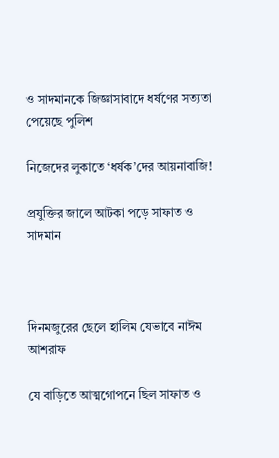ও সাদমানকে জিজ্ঞাসাবাদে ধর্ষণের সত্যতা পেয়েছে পুলিশ

নিজেদের লুকাতে ‘ধর্ষক’দের আয়নাবাজি!

প্রযুক্তির জালে আটকা পড়ে সাফাত ও সাদমান



দিনমজুরের ছেলে হালিম যেভাবে নাঈম আশরাফ

যে বাড়িতে আত্মগোপনে ছিল সাফাত ও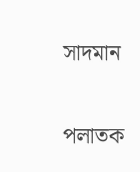সাদমান

পলাতক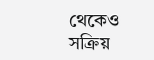থেকেও সক্রিয়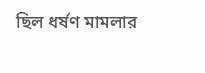ছিল ধর্ষণ মামলার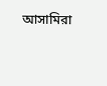আসামিরা